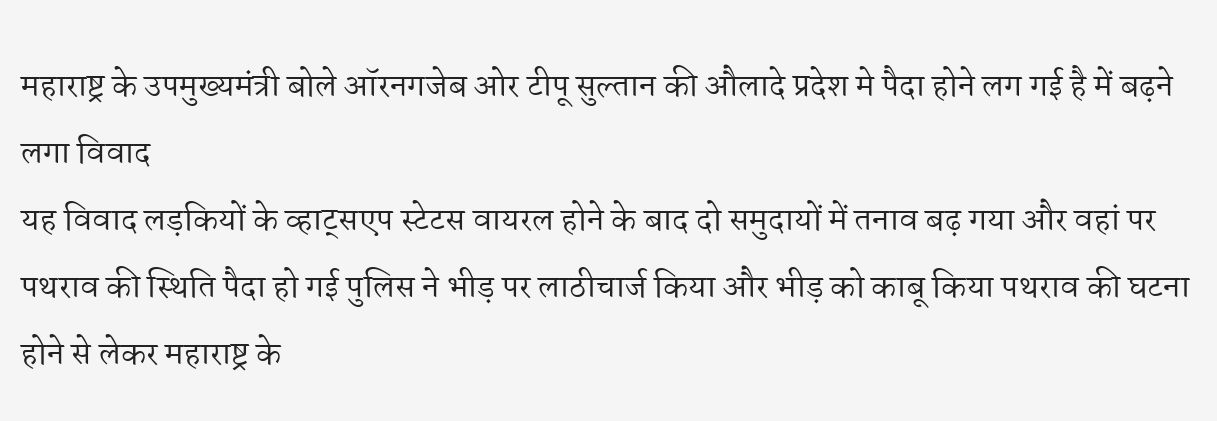महाराष्ट्र के उपमुख्यमंत्री बोले ऑरनगजेब ओर टीपू सुल्तान की औलादे प्रदेश मे पैदा होने लग गई है में बढ़ने लगा विवाद
यह विवाद लड़कियों के व्हाट्सएप स्टेटस वायरल होने के बाद दो समुदायों में तनाव बढ़ गया और वहां पर पथराव की स्थिति पैदा हो गई पुलिस ने भीड़ पर लाठीचार्ज किया और भीड़ को काबू किया पथराव की घटना होने से लेकर महाराष्ट्र के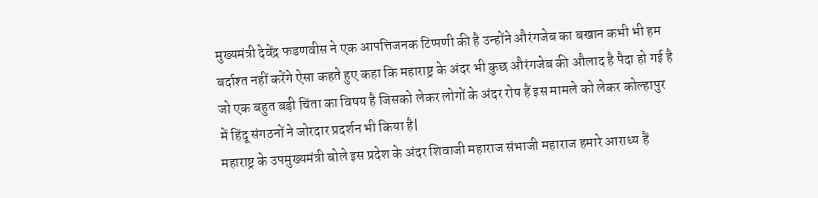मुख्यमंत्री देवेंद्र फडणवीस ने एक आपत्तिजनक टिप्पणी की है उन्होंने औरंगजेब का बखान कभी भी हम बर्दाश्त नहीं करेंगे ऐसा कहते हुए कहा कि महाराष्ट्र के अंदर भी कुछ औरंगजेब की औलाद है पैदा हो गई है जो एक बहुत बड़ी चिंता का विषय है जिसको लेकर लोगों के अंदर रोष हैं इस मामले को लेकर कोल्हापुर में हिंदू संगठनों ने जोरदार प्रदर्शन भी किया है|
महाराष्ट्र के उपमुख्यमंत्री बोले इस प्रदेश के अंदर शिवाजी महाराज संभाजी महाराज हमारे आराध्य हैं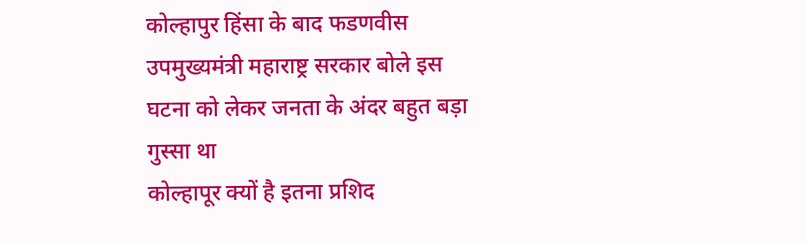कोल्हापुर हिंसा के बाद फडणवीस उपमुख्यमंत्री महाराष्ट्र सरकार बोले इस घटना को लेकर जनता के अंदर बहुत बड़ा गुस्सा था
कोल्हापूर क्यों है इतना प्रशिद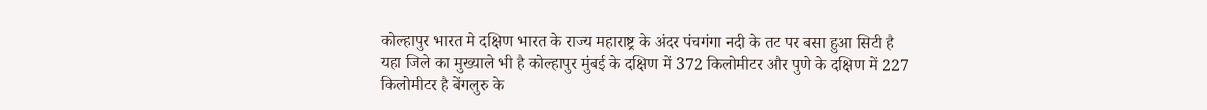कोल्हापुर भारत मे दक्षिण भारत के राज्य महाराष्ट्र के अंदर पंचगंगा नदी के तट पर बसा हुआ सिटी है यहा जिले का मुख्याले भी है कोल्हापुर मुंबई के दक्षिण में 372 किलोमीटर और पुणे के दक्षिण में 227 किलोमीटर है बेंगलुरु के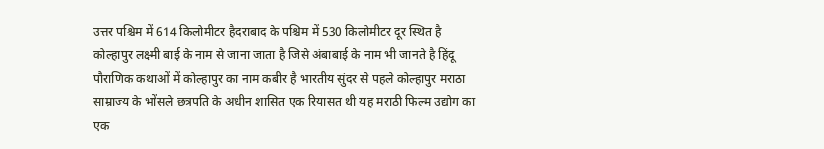उत्तर पश्चिम में 614 किलोमीटर हैदराबाद के पश्चिम में 530 किलोमीटर दूर स्थित है कोल्हापुर लक्ष्मी बाई के नाम से जाना जाता है जिसे अंबाबाई के नाम भी जानते है हिंदू पौराणिक कथाओं में कोल्हापुर का नाम कबीर है भारतीय सुंदर से पहले कोल्हापुर मराठा साम्राज्य के भोंसले छत्रपति के अधीन शासित एक रियासत थी यह मराठी फिल्म उद्योग का एक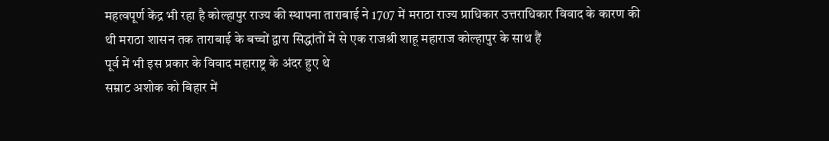महत्वपूर्ण केंद्र भी रहा है कोल्हापुर राज्य की स्थापना ताराबाई ने 1707 में मराठा राज्य प्राधिकार उत्तराधिकार विवाद के कारण की थी मराठा शासन तक ताराबाई के बच्चों द्वारा सिद्धांतों में से एक राजश्री शाहू महाराज कोल्हापुर के साथ हैं
पूर्व में भी इस प्रकार के विवाद महाराष्ट्र के अंदर हुए थे
सम्राट अशोक को बिहार में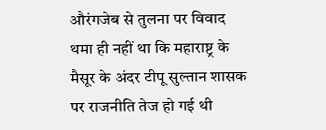औरंगजेब से तुलना पर विवाद थमा ही नहीं था कि महाराष्ट्र के मैसूर के अंदर टीपू सुल्तान शासक पर राजनीति तेज हो गई थी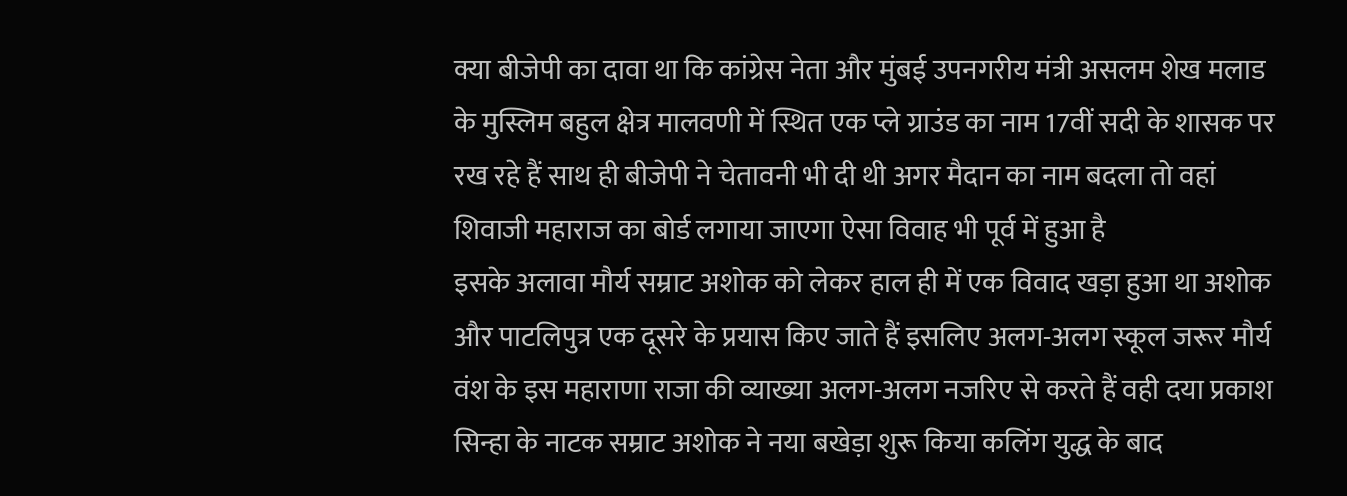क्या बीजेपी का दावा था कि कांग्रेस नेता और मुंबई उपनगरीय मंत्री असलम शेख मलाड के मुस्लिम बहुल क्षेत्र मालवणी में स्थित एक प्ले ग्राउंड का नाम 17वीं सदी के शासक पर रख रहे हैं साथ ही बीजेपी ने चेतावनी भी दी थी अगर मैदान का नाम बदला तो वहां शिवाजी महाराज का बोर्ड लगाया जाएगा ऐसा विवाह भी पूर्व में हुआ है
इसके अलावा मौर्य सम्राट अशोक को लेकर हाल ही में एक विवाद खड़ा हुआ था अशोक और पाटलिपुत्र एक दूसरे के प्रयास किए जाते हैं इसलिए अलग-अलग स्कूल जरूर मौर्य वंश के इस महाराणा राजा की व्याख्या अलग-अलग नजरिए से करते हैं वही दया प्रकाश सिन्हा के नाटक सम्राट अशोक ने नया बखेड़ा शुरू किया कलिंग युद्ध के बाद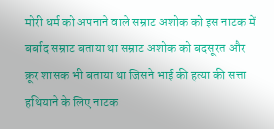मोरी धर्म को अपनाने वाले सम्राट अशोक को इस नाटक में बर्बाद सम्राट बताया था सम्राट अशोक को बदसूरत और क्रूर शासक भी बताया था जिसने भाई की हत्या की सत्ता हथियाने के लिए नाटक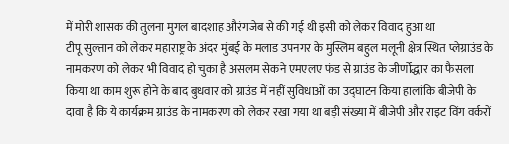में मोरी शासक की तुलना मुगल बादशाह औरंगजेब से की गई थी इसी को लेकर विवाद हुआ था
टीपू सुल्तान को लेकर महाराष्ट्र के अंदर मुंबई के मलाड उपनगर के मुस्लिम बहुल मलूनी क्षेत्र स्थित प्लेग्राउंड के नामकरण को लेकर भी विवाद हो चुका है असलम सेकने एमएलए फंड से ग्राउंड के जीर्णोद्धार का फैसला किया था काम शुरू होने के बाद बुधवार को ग्राउंड में नहीं सुविधाओं का उद्घाटन किया हालांकि बीजेपी के दावा है कि ये कार्यक्रम ग्राउंड के नामकरण को लेकर रखा गया था बड़ी संख्या में बीजेपी और राइट विंग वर्करों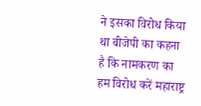ने इसका विरोध किया था बीजेपी का कहना है कि नामकरण का हम विरोध करें महाराष्ट्र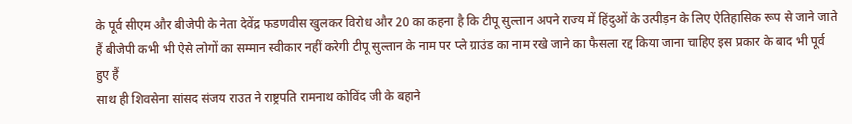के पूर्व सीएम और बीजेपी के नेता देवेंद्र फडणवीस खुलकर विरोध और 20 का कहना है कि टीपू सुल्तान अपने राज्य में हिंदुओं के उत्पीड़न के लिए ऐतिहासिक रूप से जाने जाते हैं बीजेपी कभी भी ऐसे लोगों का सम्मान स्वीकार नहीं करेगी टीपू सुल्तान के नाम पर प्ले ग्राउंड का नाम रखे जाने का फैसला रद्द किया जाना चाहिए इस प्रकार के बाद भी पूर्व हुए हैं
साथ ही शिवसेना सांसद संजय राउत ने राष्ट्रपति रामनाथ कोविंद जी के बहाने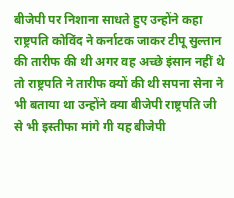बीजेपी पर निशाना साधते हुए उन्होंने कहा राष्ट्रपति कोविंद ने कर्नाटक जाकर टीपू सुल्तान की तारीफ की थी अगर वह अच्छे इंसान नहीं थे तो राष्ट्रपति ने तारीफ क्यों की थी सपना सेना ने भी बताया था उन्होंने क्या बीजेपी राष्ट्रपति जी से भी इस्तीफा मांगे गी यह बीजेपी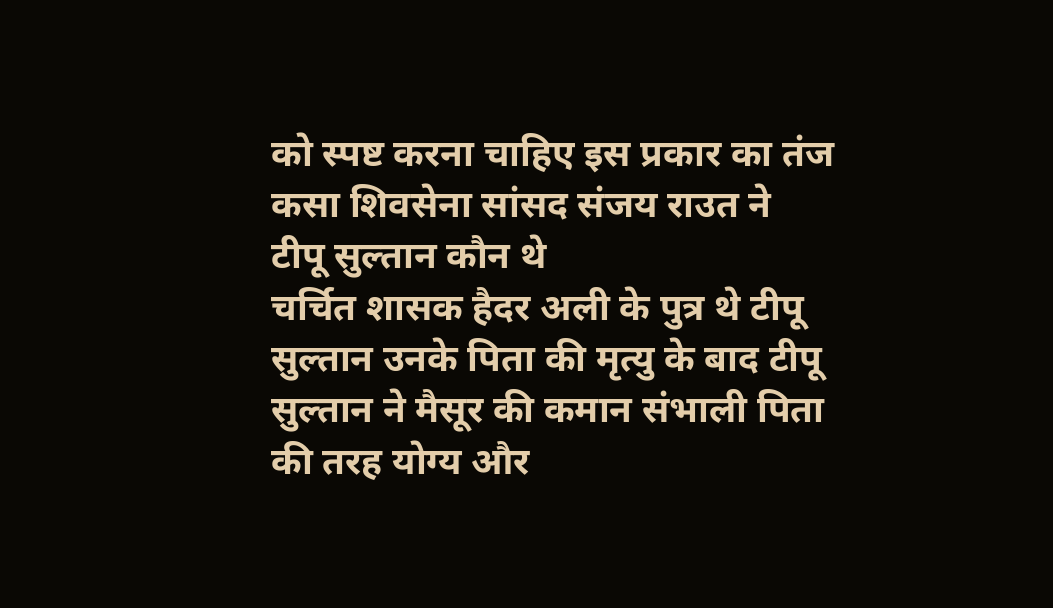को स्पष्ट करना चाहिए इस प्रकार का तंज कसा शिवसेना सांसद संजय राउत ने
टीपू सुल्तान कौन थे
चर्चित शासक हैदर अली के पुत्र थे टीपू सुल्तान उनके पिता की मृत्यु के बाद टीपू सुल्तान ने मैसूर की कमान संभाली पिता की तरह योग्य और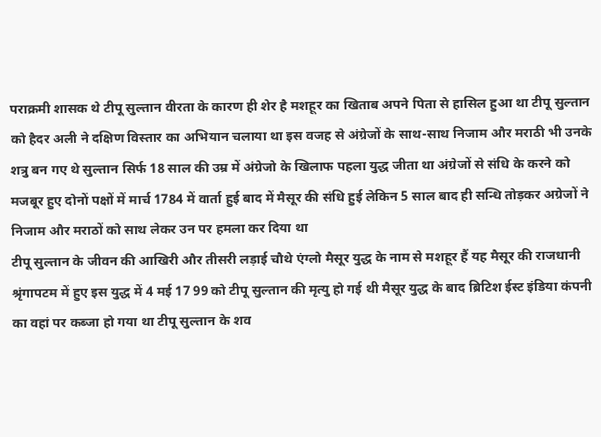पराक्रमी शासक थे टीपू सुल्तान वीरता के कारण ही शेर है मशहूर का खिताब अपने पिता से हासिल हुआ था टीपू सुल्तान को हैदर अली ने दक्षिण विस्तार का अभियान चलाया था इस वजह से अंग्रेजों के साथ-साथ निजाम और मराठी भी उनके शत्रु बन गए थे सुल्तान सिर्फ 18 साल की उम्र में अंग्रेजो के खिलाफ पहला युद्ध जीता था अंग्रेजों से संधि के करने को मजबूर हुए दोनों पक्षों में मार्च 1784 में वार्ता हुई बाद में मैसूर की संधि हुई लेकिन 5 साल बाद ही सन्धि तोड़कर अग्रेजों ने निजाम और मराठों को साथ लेकर उन पर हमला कर दिया था
टीपू सुल्तान के जीवन की आखिरी और तीसरी लड़ाई चौथे एंग्लो मैसूर युद्ध के नाम से मशहूर हैं यह मैसूर की राजधानी श्रृंगापटम में हुए इस युद्ध में 4 मई 17 99 को टीपू सुल्तान की मृत्यु हो गई थी मैसूर युद्ध के बाद ब्रिटिश ईस्ट इंडिया कंपनी का वहां पर कब्जा हो गया था टीपू सुल्तान के शव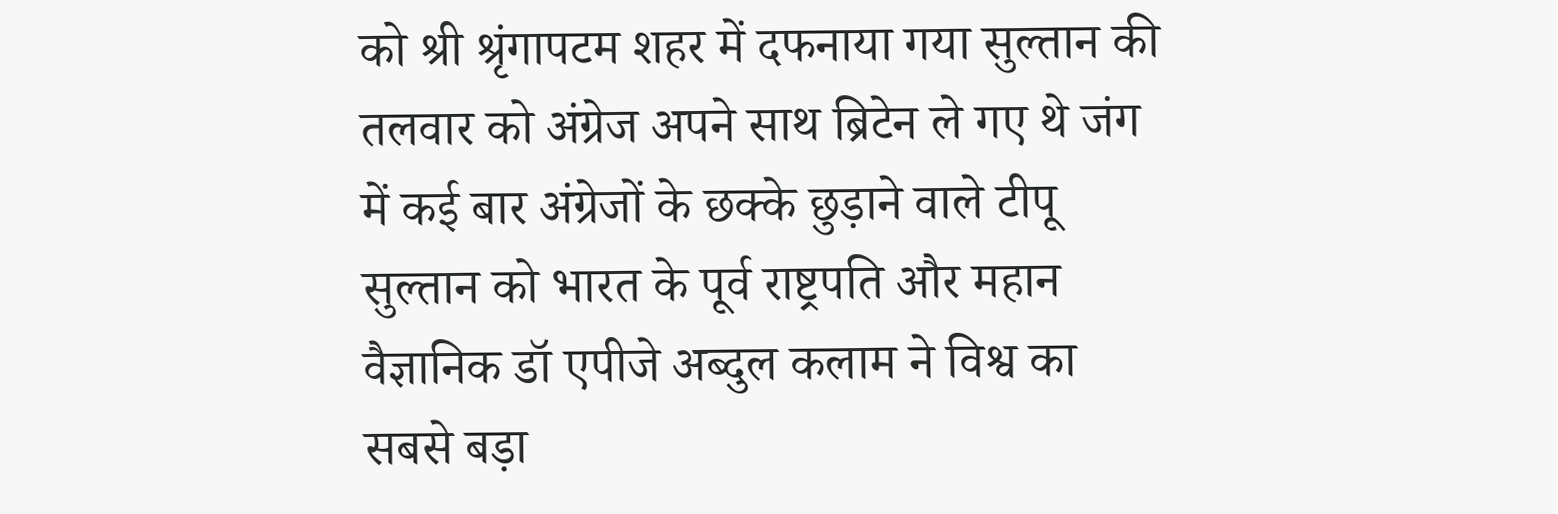को श्री श्रृंगापटम शहर में दफनाया गया सुल्तान की तलवार को अंग्रेज अपने साथ ब्रिटेन ले गए थे जंग में कई बार अंग्रेजों के छक्के छुड़ाने वाले टीपू सुल्तान को भारत के पूर्व राष्ट्रपति और महान वैज्ञानिक डॉ एपीजे अब्दुल कलाम ने विश्व का सबसे बड़ा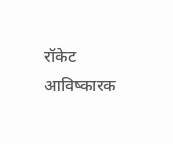रॉकेट आविष्कारक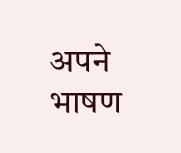अपने भाषण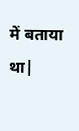में बताया था|